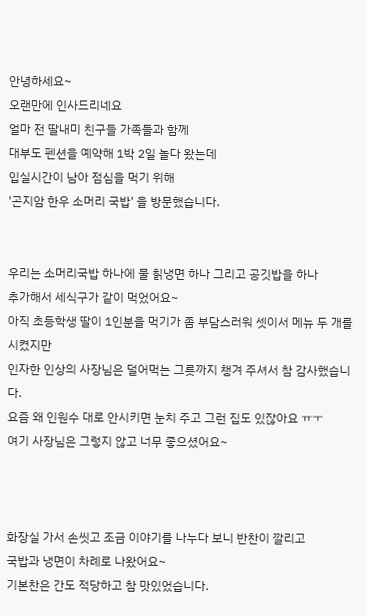안녕하세요~
오랜만에 인사드리네요
얼마 전 딸내미 친구들 가족들과 함께
대부도 펜션을 예약해 1박 2일 놀다 왔는데
입실시간이 남아 점심을 먹기 위해
'곤지암 한우 소머리 국밥' 을 방문했습니다.


우리는 소머리국밥 하나에 물 칡냉면 하나 그리고 공깃밥을 하나
추가해서 세식구가 같이 먹었어요~
아직 초등학생 딸이 1인분을 먹기가 좀 부담스러워 셋이서 메뉴 두 개를 시켰지만
인자한 인상의 사장님은 덜어먹는 그릇까지 챙겨 주셔서 참 감사했습니다.
요즘 왜 인원수 대로 안시키면 눈치 주고 그런 집도 있잖아요 ㅠㅜ
여기 사장님은 그렇지 않고 너무 좋으셨어요~



화장실 가서 손씻고 조금 이야기를 나누다 보니 반찬이 깔리고
국밥과 냉면이 차례로 나왔어요~
기본찬은 간도 적당하고 참 맛있었습니다.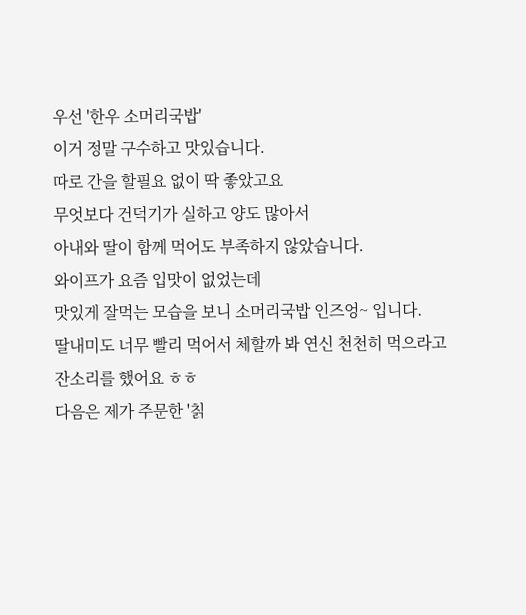우선 '한우 소머리국밥'
이거 정말 구수하고 맛있습니다.
따로 간을 할필요 없이 딱 좋았고요
무엇보다 건덕기가 실하고 양도 많아서
아내와 딸이 함께 먹어도 부족하지 않았습니다.
와이프가 요즘 입맛이 없었는데
맛있게 잘먹는 모습을 보니 소머리국밥 인즈엉~ 입니다.
딸내미도 너무 빨리 먹어서 체할까 봐 연신 천천히 먹으라고
잔소리를 했어요 ㅎㅎ
다음은 제가 주문한 '칡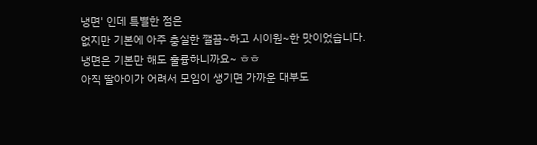냉면' 인데 특별한 점은
없지만 기본에 아주 충실한 깰끔~하고 시이원~한 맛이었습니다.
냉면은 기본만 해도 훌륭하니까요~ ㅎㅎ
아직 딸아이가 어려서 모임이 생기면 가까운 대부도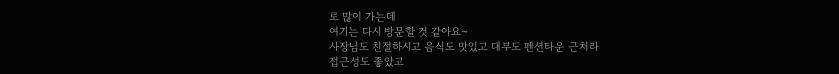로 많이 가는데
여기는 다시 방문할 것 같아요~
사장님도 친절하시고 음식도 맛있고 대부도 펜션타운 근처라
접근성도 좋았고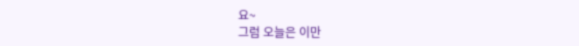요~
그럼 오늘은 이만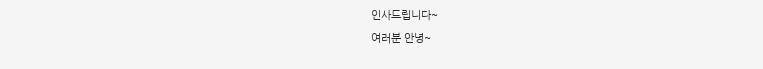인사드립니다~
여러분 안녕~